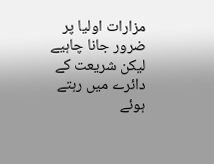مزارات اولیا پر ضرور جانا چاہیے لیکن شریعت کے دائرے میں رہتے ہوئے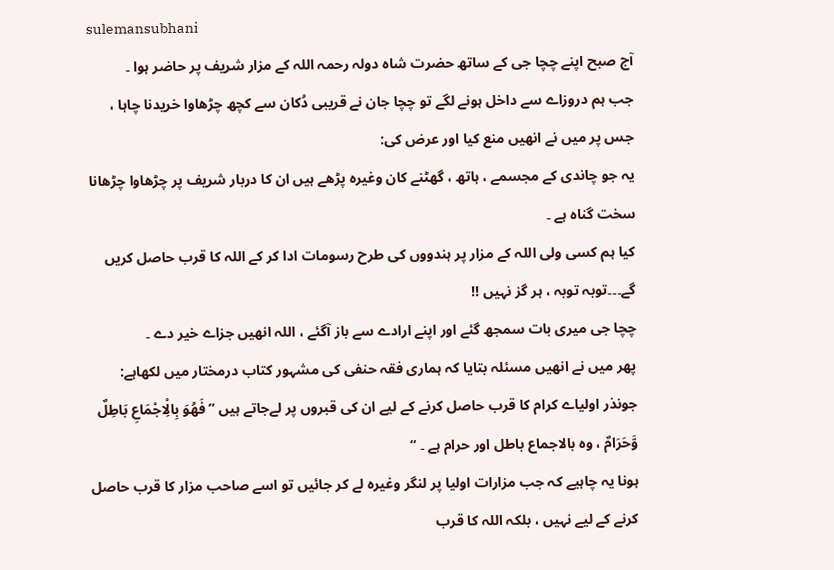sulemansubhani
آج صبح اپنے چچا جی کے ساتھ حضرت شاہ دولہ رحمہ اللہ کے مزار شریف پر حاضر ہوا ۔
جب ہم دروزاے سے داخل ہونے لگے تو چچا جان نے قریبی دُکان سے کچھ چڑھاوا خریدنا چاہا ، جس پر میں نے انھیں منع کیا اور عرض کی:
یہ جو چاندی کے مجسمے ، ہاتھ ، گھٹنے کان وغیرہ پڑھے ہیں ان کا دربار شریف پر چڑھاوا چڑھانا سخت گناہ ہے ۔
کیا ہم کسی ولی اللہ کے مزار پر ہندووں کی طرح رسومات ادا کر کے اللہ کا قرب حاصل کریں گے۔۔۔توبہ توبہ ، ہر گز نہیں !!
چچا جی میری بات سمجھ گئے اور اپنے ارادے سے باز آگئے ، اللہ انھیں جزاے خیر دے ۔
پھر میں نے انھیں مسئلہ بتایا کہ ہماری فقہ حنفی کی مشہور کتاب درمختار میں لکھاہے:
جونذر اولیاے کرام کا قرب حاصل کرنے کے لیے ان کی قبروں پر لےجاتے ہیں ” فَھُوَ بِالِْاجْمَاعِ بَاطِلٌ وَّحَرَامٌ ، وہ بالاجماع باطل اور حرام ہے ۔ “
ہونا یہ چاہیے کہ جب مزارات اولیا پر لنگر وغیرہ لے کر جائیں تو اسے صاحب مزار کا قرب حاصل کرنے کے لیے نہیں ، بلکہ اللہ کا قرب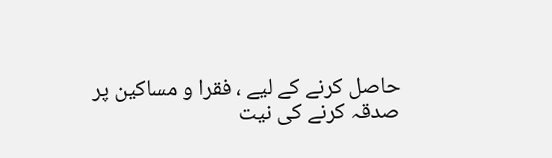حاصل کرنے کے لیے ، فقرا و مساکین پر صدقہ کرنے کی نیت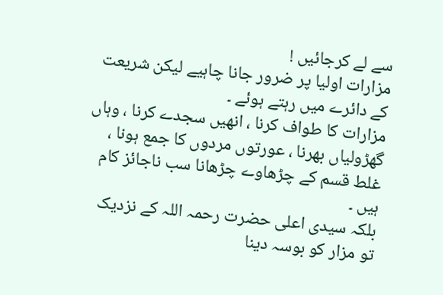سے لے کرجائیں !
مزارات اولیا پر ضرور جانا چاہیے لیکن شریعت کے دائرے میں رہتے ہوئے ۔
مزارات کا طواف کرنا ، انھیں سجدے کرنا ، وہاں گھڑولیاں بھرنا ، عورتوں مردوں کا جمع ہونا ، غلط قسم کے چڑھاوے چڑھانا سب ناجائز کام ہیں ۔
بلکہ سیدی اعلی حضرت رحمہ اللہ کے نزدیک تو مزار کو بوسہ دینا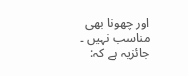اور چھونا بھی مناسب نہیں ۔
جائزیہ ہے کہ: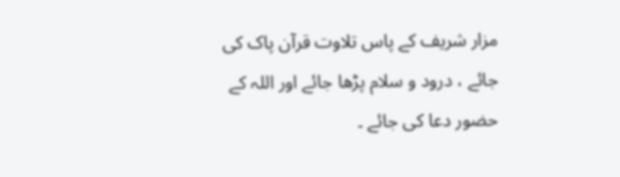مزار شریف کے پاس تلاوت قرآن پاک کی جائے ، درود و سلام پڑھا جائے اور اللہ کے حضور دعا کی جائے ۔